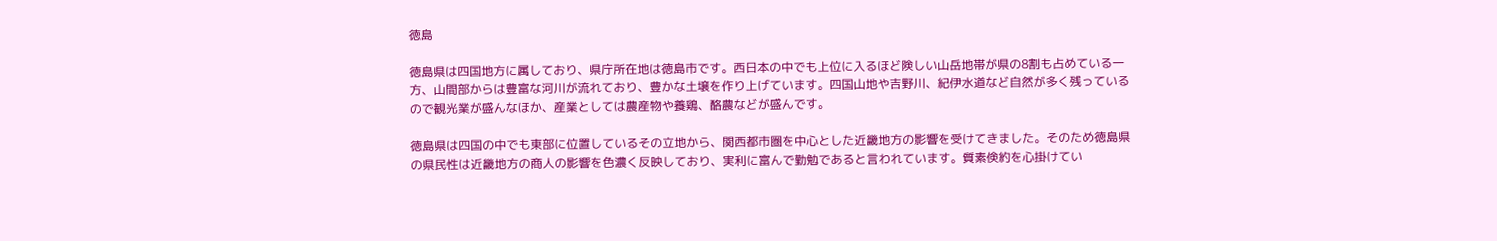徳島

徳島県は四国地方に属しており、県庁所在地は徳島市です。西日本の中でも上位に入るほど険しい山岳地帯が県の8割も占めている一方、山間部からは豊富な河川が流れており、豊かな土壌を作り上げています。四国山地や吉野川、紀伊水道など自然が多く残っているので観光業が盛んなほか、産業としては農産物や養鶏、酪農などが盛んです。

徳島県は四国の中でも東部に位置しているその立地から、関西都市圏を中心とした近畿地方の影響を受けてきました。そのため徳島県の県民性は近畿地方の商人の影響を色濃く反映しており、実利に富んで勤勉であると言われています。質素倹約を心掛けてい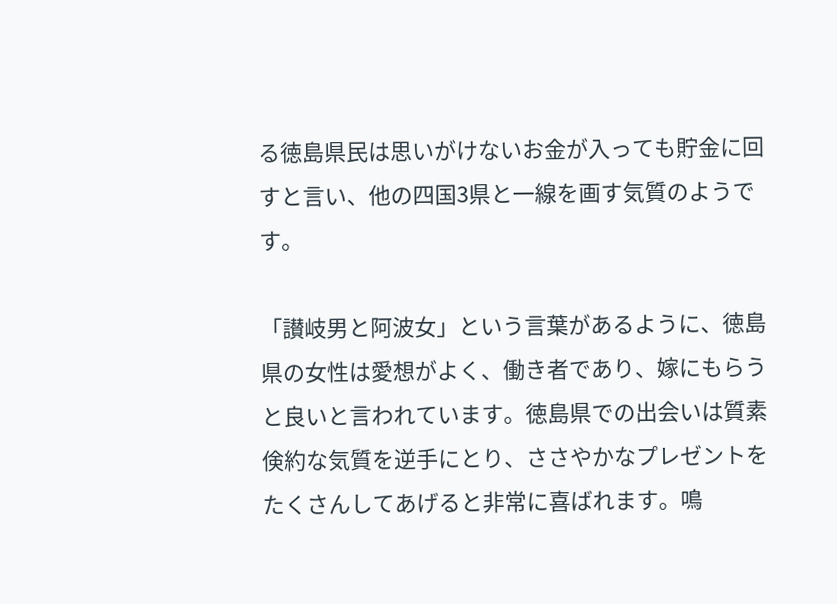る徳島県民は思いがけないお金が入っても貯金に回すと言い、他の四国3県と一線を画す気質のようです。

「讃岐男と阿波女」という言葉があるように、徳島県の女性は愛想がよく、働き者であり、嫁にもらうと良いと言われています。徳島県での出会いは質素倹約な気質を逆手にとり、ささやかなプレゼントをたくさんしてあげると非常に喜ばれます。鳴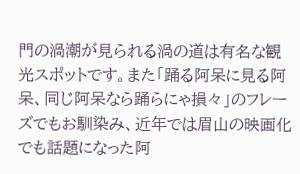門の渦潮が見られる渦の道は有名な観光スポットです。また「踊る阿呆に見る阿呆、同じ阿呆なら踊らにゃ損々」のフレーズでもお馴染み、近年では眉山の映画化でも話題になった阿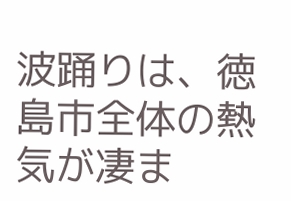波踊りは、徳島市全体の熱気が凄ま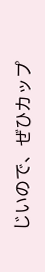じいので、ぜひカップ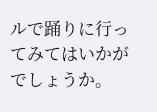ルで踊りに行ってみてはいかがでしょうか。